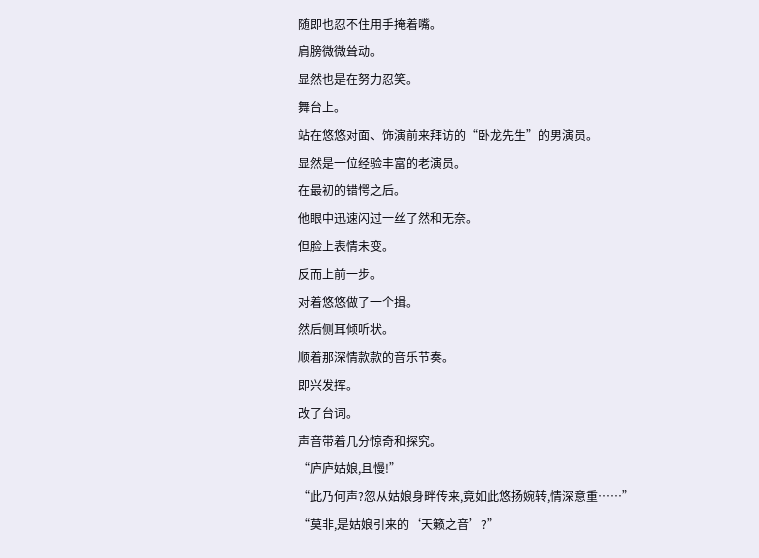随即也忍不住用手掩着嘴。
肩膀微微耸动。
显然也是在努力忍笑。
舞台上。
站在悠悠对面、饰演前来拜访的“卧龙先生”的男演员。
显然是一位经验丰富的老演员。
在最初的错愕之后。
他眼中迅速闪过一丝了然和无奈。
但脸上表情未变。
反而上前一步。
对着悠悠做了一个揖。
然后侧耳倾听状。
顺着那深情款款的音乐节奏。
即兴发挥。
改了台词。
声音带着几分惊奇和探究。
“庐庐姑娘,且慢!”
“此乃何声?忽从姑娘身畔传来,竟如此悠扬婉转,情深意重……”
“莫非,是姑娘引来的‘天籁之音’?”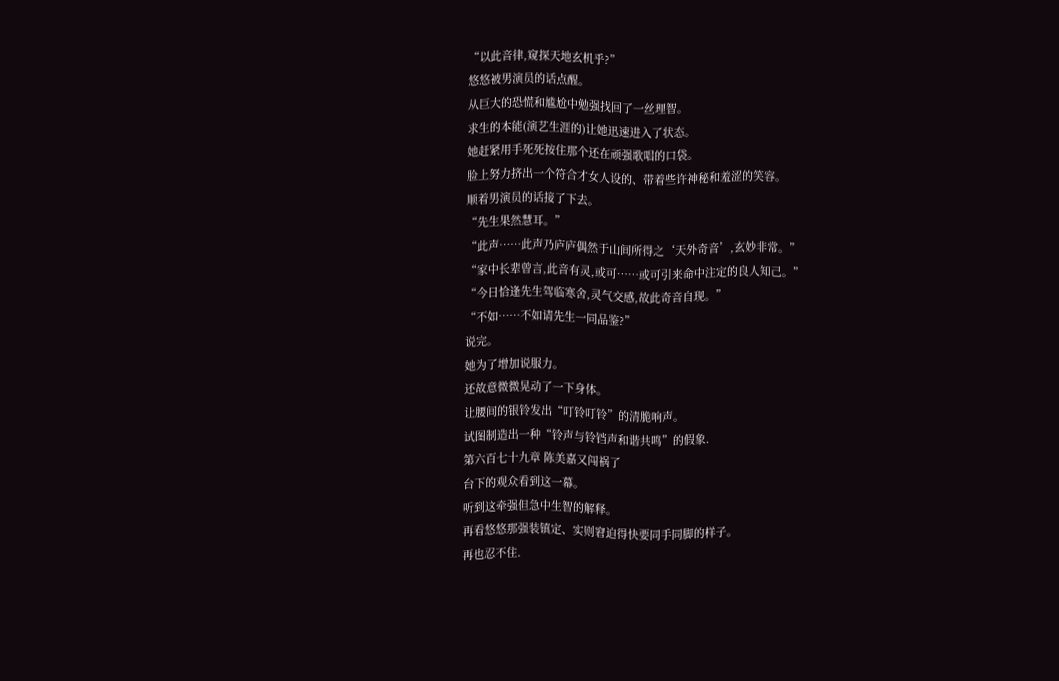“以此音律,窥探天地玄机乎?”
悠悠被男演员的话点醒。
从巨大的恐慌和尴尬中勉强找回了一丝理智。
求生的本能(演艺生涯的)让她迅速进入了状态。
她赶紧用手死死按住那个还在顽强歌唱的口袋。
脸上努力挤出一个符合才女人设的、带着些许神秘和羞涩的笑容。
顺着男演员的话接了下去。
“先生果然慧耳。”
“此声……此声乃庐庐偶然于山间所得之‘天外奇音’,玄妙非常。”
“家中长辈曾言,此音有灵,或可……或可引来命中注定的良人知己。”
“今日恰逢先生驾临寒舍,灵气交感,故此奇音自现。”
“不如……不如请先生一同品鉴?”
说完。
她为了增加说服力。
还故意微微晃动了一下身体。
让腰间的银铃发出“叮铃叮铃”的清脆响声。
试图制造出一种“铃声与铃铛声和谐共鸣”的假象.
第六百七十九章 陈美嘉又闯祸了
台下的观众看到这一幕。
听到这牵强但急中生智的解释。
再看悠悠那强装镇定、实则窘迫得快要同手同脚的样子。
再也忍不住.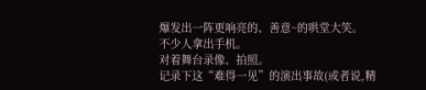爆发出一阵更响亮的、善意~的哄堂大笑。
不少人拿出手机。
对着舞台录像、拍照。
记录下这“难得一见”的演出事故(或者说,精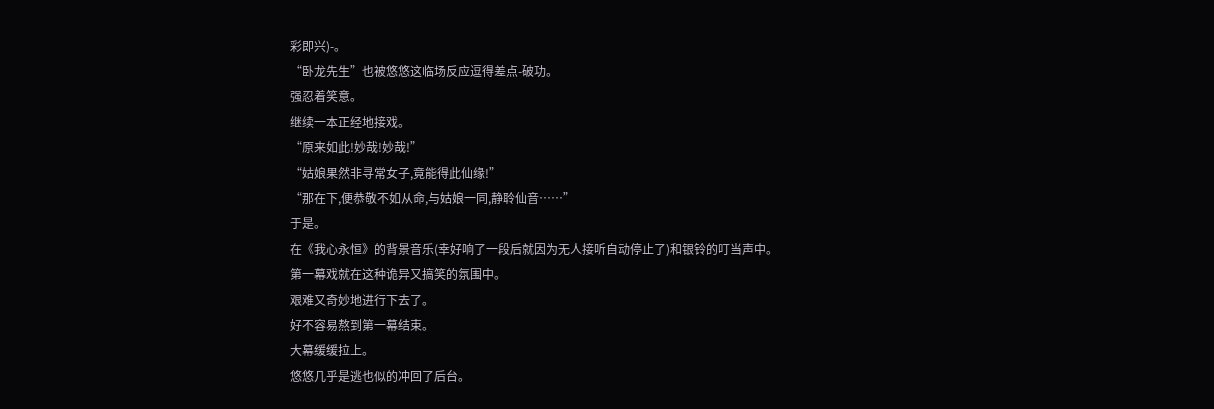彩即兴)-。
“卧龙先生”也被悠悠这临场反应逗得差点-破功。
强忍着笑意。
继续一本正经地接戏。
“原来如此!妙哉!妙哉!”
“姑娘果然非寻常女子,竟能得此仙缘!”
“那在下,便恭敬不如从命,与姑娘一同,静聆仙音……”
于是。
在《我心永恒》的背景音乐(幸好响了一段后就因为无人接听自动停止了)和银铃的叮当声中。
第一幕戏就在这种诡异又搞笑的氛围中。
艰难又奇妙地进行下去了。
好不容易熬到第一幕结束。
大幕缓缓拉上。
悠悠几乎是逃也似的冲回了后台。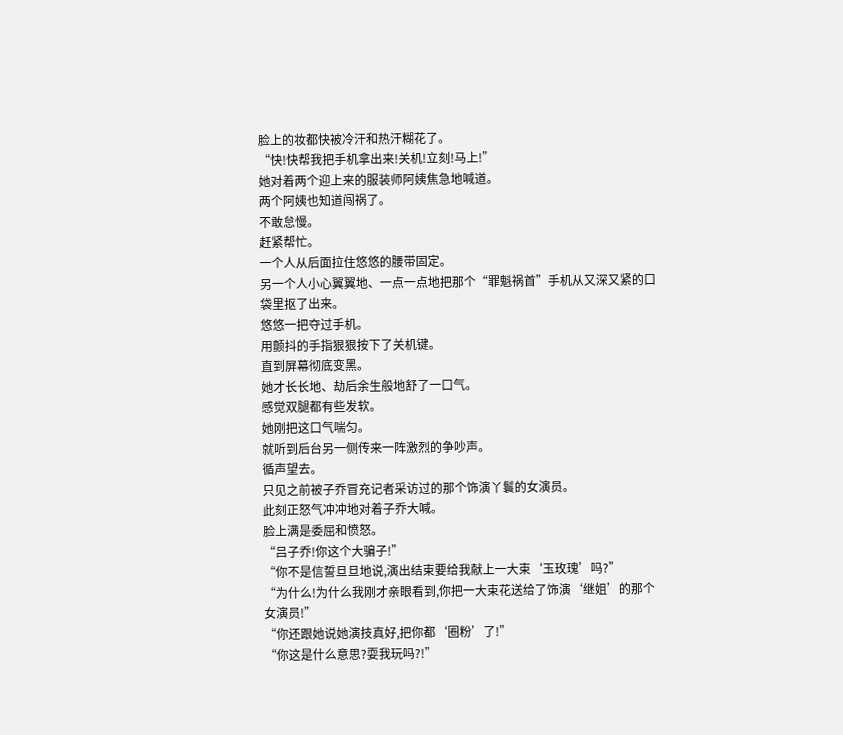脸上的妆都快被冷汗和热汗糊花了。
“快!快帮我把手机拿出来!关机!立刻!马上!”
她对着两个迎上来的服装师阿姨焦急地喊道。
两个阿姨也知道闯祸了。
不敢怠慢。
赶紧帮忙。
一个人从后面拉住悠悠的腰带固定。
另一个人小心翼翼地、一点一点地把那个“罪魁祸首”手机从又深又紧的口袋里抠了出来。
悠悠一把夺过手机。
用颤抖的手指狠狠按下了关机键。
直到屏幕彻底变黑。
她才长长地、劫后余生般地舒了一口气。
感觉双腿都有些发软。
她刚把这口气喘匀。
就听到后台另一侧传来一阵激烈的争吵声。
循声望去。
只见之前被子乔冒充记者采访过的那个饰演丫鬟的女演员。
此刻正怒气冲冲地对着子乔大喊。
脸上满是委屈和愤怒。
“吕子乔!你这个大骗子!”
“你不是信誓旦旦地说,演出结束要给我献上一大束‘玉玫瑰’吗?”
“为什么!为什么我刚才亲眼看到,你把一大束花送给了饰演‘继姐’的那个女演员!”
“你还跟她说她演技真好,把你都‘圈粉’了!”
“你这是什么意思?耍我玩吗?!”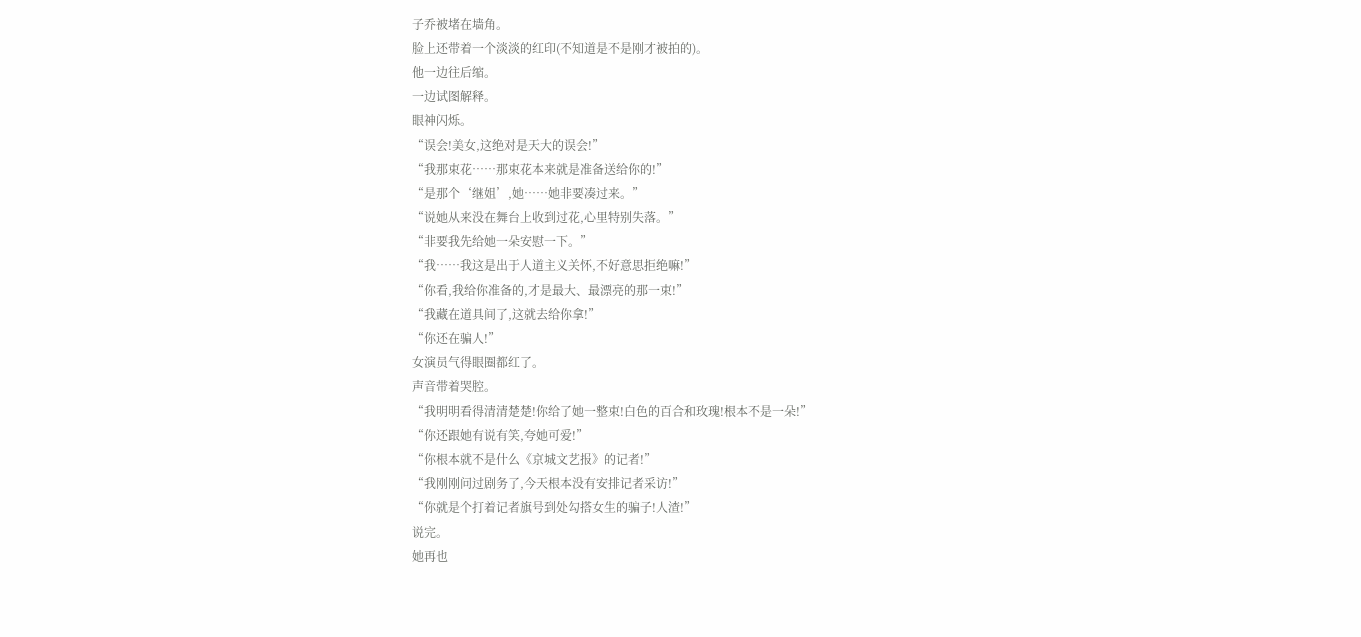子乔被堵在墙角。
脸上还带着一个淡淡的红印(不知道是不是刚才被拍的)。
他一边往后缩。
一边试图解释。
眼神闪烁。
“误会!美女,这绝对是天大的误会!”
“我那束花……那束花本来就是准备送给你的!”
“是那个‘继姐’,她……她非要凑过来。”
“说她从来没在舞台上收到过花,心里特别失落。”
“非要我先给她一朵安慰一下。”
“我……我这是出于人道主义关怀,不好意思拒绝嘛!”
“你看,我给你准备的,才是最大、最漂亮的那一束!”
“我藏在道具间了,这就去给你拿!”
“你还在骗人!”
女演员气得眼圈都红了。
声音带着哭腔。
“我明明看得清清楚楚!你给了她一整束!白色的百合和玫瑰!根本不是一朵!”
“你还跟她有说有笑,夸她可爱!”
“你根本就不是什么《京城文艺报》的记者!”
“我刚刚问过剧务了,今天根本没有安排记者采访!”
“你就是个打着记者旗号到处勾搭女生的骗子!人渣!”
说完。
她再也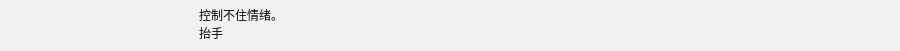控制不住情绪。
抬手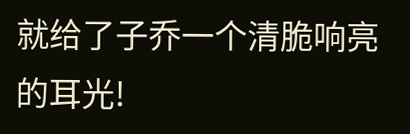就给了子乔一个清脆响亮的耳光!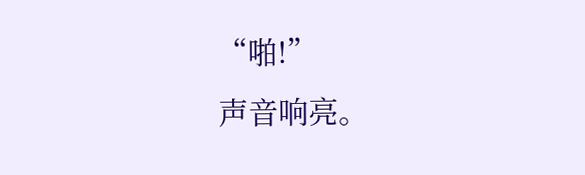“啪!”
声音响亮。